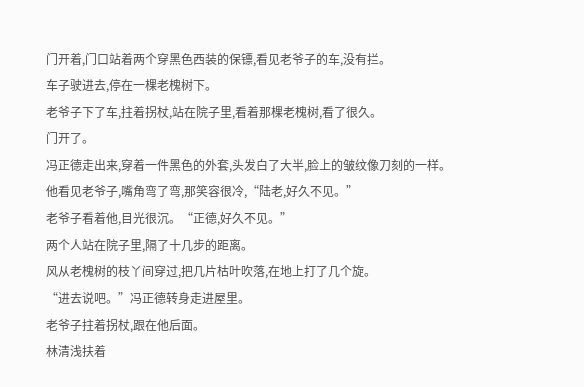门开着,门口站着两个穿黑色西装的保镖,看见老爷子的车,没有拦。
车子驶进去,停在一棵老槐树下。
老爷子下了车,拄着拐杖,站在院子里,看着那棵老槐树,看了很久。
门开了。
冯正德走出来,穿着一件黑色的外套,头发白了大半,脸上的皱纹像刀刻的一样。
他看见老爷子,嘴角弯了弯,那笑容很冷,“陆老,好久不见。”
老爷子看着他,目光很沉。“正德,好久不见。”
两个人站在院子里,隔了十几步的距离。
风从老槐树的枝丫间穿过,把几片枯叶吹落,在地上打了几个旋。
“进去说吧。”冯正德转身走进屋里。
老爷子拄着拐杖,跟在他后面。
林清浅扶着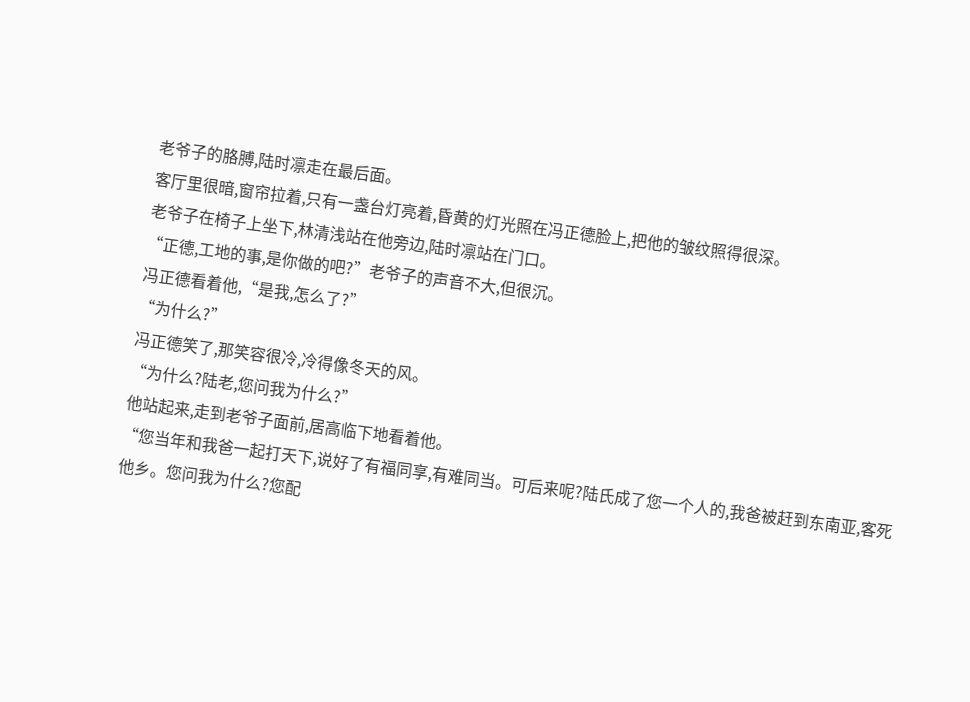老爷子的胳膊,陆时凛走在最后面。
客厅里很暗,窗帘拉着,只有一盏台灯亮着,昏黄的灯光照在冯正德脸上,把他的皱纹照得很深。
老爷子在椅子上坐下,林清浅站在他旁边,陆时凛站在门口。
“正德,工地的事,是你做的吧?”老爷子的声音不大,但很沉。
冯正德看着他,“是我,怎么了?”
“为什么?”
冯正德笑了,那笑容很冷,冷得像冬天的风。
“为什么?陆老,您问我为什么?”
他站起来,走到老爷子面前,居高临下地看着他。
“您当年和我爸一起打天下,说好了有福同享,有难同当。可后来呢?陆氏成了您一个人的,我爸被赶到东南亚,客死他乡。您问我为什么?您配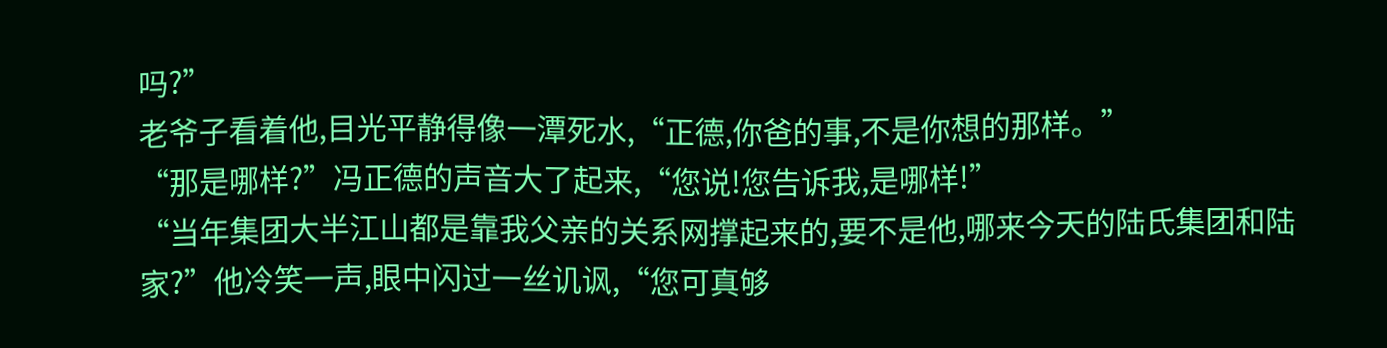吗?”
老爷子看着他,目光平静得像一潭死水,“正德,你爸的事,不是你想的那样。”
“那是哪样?”冯正德的声音大了起来,“您说!您告诉我,是哪样!”
“当年集团大半江山都是靠我父亲的关系网撑起来的,要不是他,哪来今天的陆氏集团和陆家?”他冷笑一声,眼中闪过一丝讥讽,“您可真够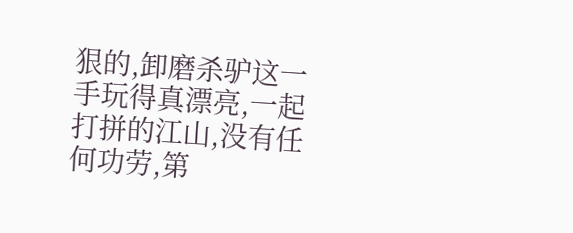狠的,卸磨杀驴这一手玩得真漂亮,一起打拼的江山,没有任何功劳,第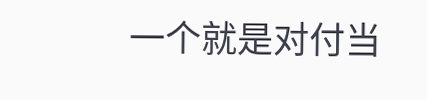一个就是对付当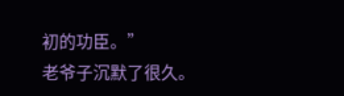初的功臣。”
老爷子沉默了很久。